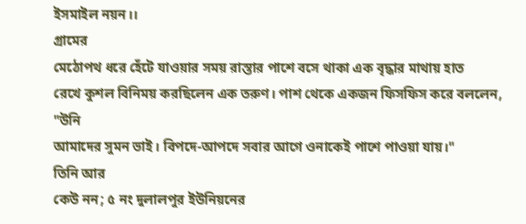ইসমাইল নয়ন।।
গ্রামের
মেঠোপথ ধরে হেঁটে যাওয়ার সময় রাস্তার পাশে বসে থাকা এক বৃদ্ধার মাথায় হাত
রেখে কুশল বিনিময় করছিলেন এক তরুণ। পাশ থেকে একজন ফিসফিস করে বললেন, "উনি
আমাদের সুমন ভাই। বিপদে-আপদে সবার আগে ওনাকেই পাশে পাওয়া যায়।"
তিনি আর
কেউ নন; ৫ নং দুলালপুর ইউনিয়নের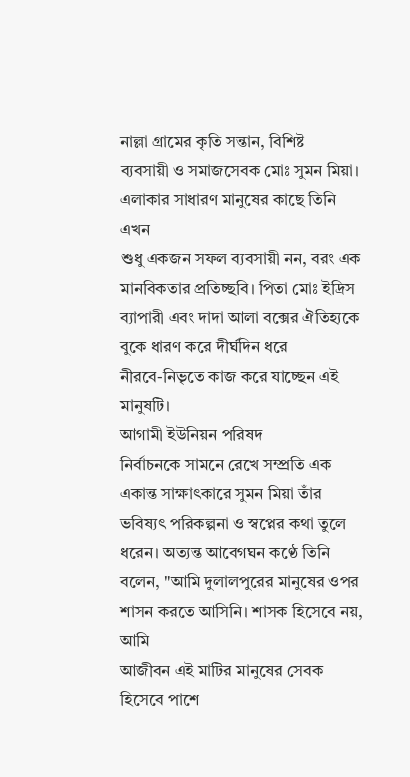নাল্লা গ্রামের কৃতি সন্তান, বিশিষ্ট
ব্যবসায়ী ও সমাজসেবক মোঃ সুমন মিয়া। এলাকার সাধারণ মানুষের কাছে তিনি এখন
শুধু একজন সফল ব্যবসায়ী নন, বরং এক মানবিকতার প্রতিচ্ছবি। পিতা মোঃ ইদ্রিস
ব্যাপারী এবং দাদা আলা বক্সের ঐতিহ্যকে বুকে ধারণ করে দীর্ঘদিন ধরে
নীরবে-নিভৃতে কাজ করে যাচ্ছেন এই মানুষটি।
আগামী ইউনিয়ন পরিষদ
নির্বাচনকে সামনে রেখে সম্প্রতি এক একান্ত সাক্ষাৎকারে সুমন মিয়া তাঁর
ভবিষ্যৎ পরিকল্পনা ও স্বপ্নের কথা তুলে ধরেন। অত্যন্ত আবেগঘন কণ্ঠে তিনি
বলেন, "আমি দুলালপুরের মানুষের ওপর শাসন করতে আসিনি। শাসক হিসেবে নয়, আমি
আজীবন এই মাটির মানুষের সেবক হিসেবে পাশে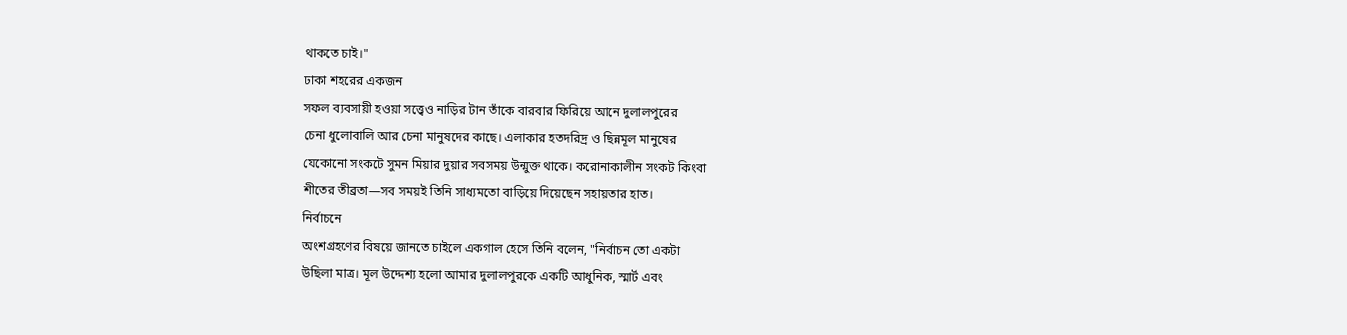থাকতে চাই।"
ঢাকা শহরের একজন
সফল ব্যবসায়ী হওয়া সত্ত্বেও নাড়ির টান তাঁকে বারবার ফিরিয়ে আনে দুলালপুরের
চেনা ধুলোবালি আর চেনা মানুষদের কাছে। এলাকার হতদরিদ্র ও ছিন্নমূল মানুষের
যেকোনো সংকটে সুমন মিয়ার দুয়ার সবসময় উন্মুক্ত থাকে। করোনাকালীন সংকট কিংবা
শীতের তীব্রতা—সব সময়ই তিনি সাধ্যমতো বাড়িয়ে দিয়েছেন সহায়তার হাত।
নির্বাচনে
অংশগ্রহণের বিষয়ে জানতে চাইলে একগাল হেসে তিনি বলেন, "নির্বাচন তো একটা
উছিলা মাত্র। মূল উদ্দেশ্য হলো আমার দুলালপুরকে একটি আধুনিক, স্মার্ট এবং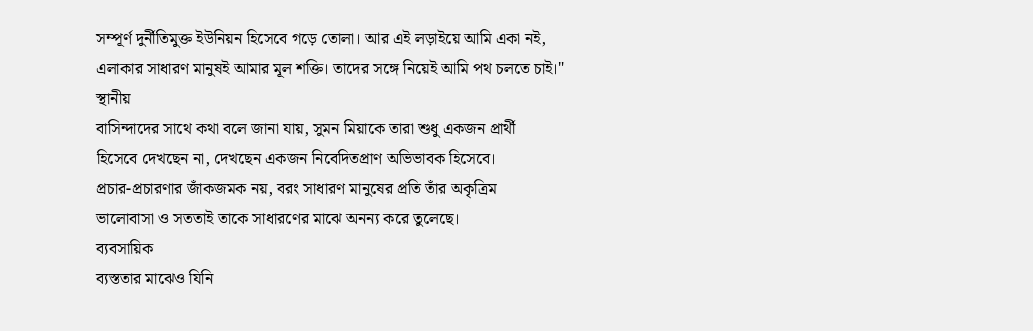সম্পূর্ণ দুর্নীতিমুক্ত ইউনিয়ন হিসেবে গড়ে তোলা। আর এই লড়াইয়ে আমি একা নই,
এলাকার সাধারণ মানুষই আমার মূল শক্তি। তাদের সঙ্গে নিয়েই আমি পথ চলতে চাই।"
স্থানীয়
বাসিন্দাদের সাথে কথা বলে জানা যায়, সুমন মিয়াকে তারা শুধু একজন প্রার্থী
হিসেবে দেখছেন না, দেখছেন একজন নিবেদিতপ্রাণ অভিভাবক হিসেবে।
প্রচার-প্রচারণার জাঁকজমক নয়, বরং সাধারণ মানুষের প্রতি তাঁর অকৃত্রিম
ভালোবাসা ও সততাই তাকে সাধারণের মাঝে অনন্য করে তুলেছে।
ব্যবসায়িক
ব্যস্ততার মাঝেও যিনি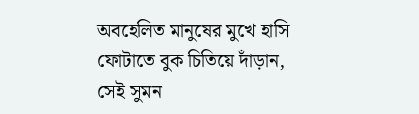অবহেলিত মানুষের মুখে হাসি ফোটাতে বুক চিতিয়ে দাঁড়ান,
সেই সুমন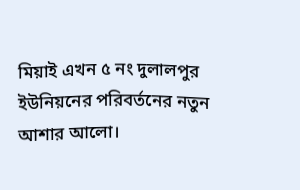মিয়াই এখন ৫ নং দুলালপুর ইউনিয়নের পরিবর্তনের নতুন আশার আলো।